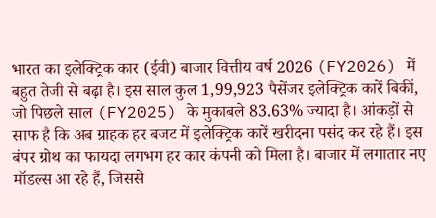भारत का इलेक्ट्रिक कार (ईवी) बाजार वित्तीय वर्ष 2026 (FY2026) में बहुत तेजी से बढ़ा है। इस साल कुल 1,99,923 पैसेंजर इलेक्ट्रिक कारें बिकीं, जो पिछले साल (FY2025) के मुकाबले 83.63% ज्यादा है। आंकड़ों से साफ है कि अब ग्राहक हर बजट में इलेक्ट्रिक कारें खरीदना पसंद कर रहे हैं। इस बंपर ग्रोथ का फायदा लगभग हर कार कंपनी को मिला है। बाजार में लगातार नए मॉडल्स आ रहे हैं, जिससे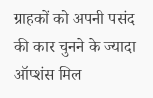ग्राहकों को अपनी पसंद की कार चुनने के ज्यादा ऑप्शंस मिल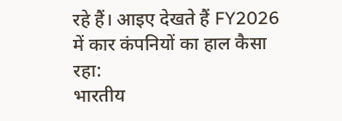रहे हैं। आइए देखते हैं FY2026 में कार कंपनियों का हाल कैसा रहा:
भारतीय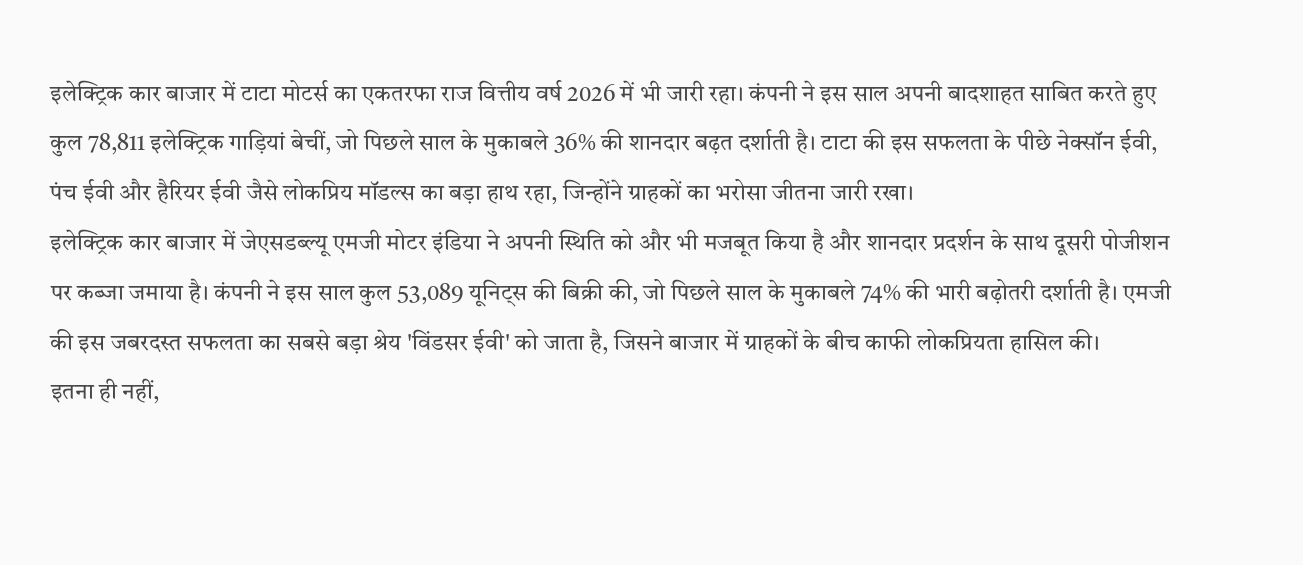इलेक्ट्रिक कार बाजार में टाटा मोटर्स का एकतरफा राज वित्तीय वर्ष 2026 में भी जारी रहा। कंपनी ने इस साल अपनी बादशाहत साबित करते हुए कुल 78,811 इलेक्ट्रिक गाड़ियां बेचीं, जो पिछले साल के मुकाबले 36% की शानदार बढ़त दर्शाती है। टाटा की इस सफलता के पीछे नेक्सॉन ईवी, पंच ईवी और हैरियर ईवी जैसे लोकप्रिय मॉडल्स का बड़ा हाथ रहा, जिन्होंने ग्राहकों का भरोसा जीतना जारी रखा।
इलेक्ट्रिक कार बाजार में जेएसडब्ल्यू एमजी मोटर इंडिया ने अपनी स्थिति को और भी मजबूत किया है और शानदार प्रदर्शन के साथ दूसरी पोजीशन पर कब्जा जमाया है। कंपनी ने इस साल कुल 53,089 यूनिट्स की बिक्री की, जो पिछले साल के मुकाबले 74% की भारी बढ़ोतरी दर्शाती है। एमजी की इस जबरदस्त सफलता का सबसे बड़ा श्रेय 'विंडसर ईवी' को जाता है, जिसने बाजार में ग्राहकों के बीच काफी लोकप्रियता हासिल की।
इतना ही नहीं,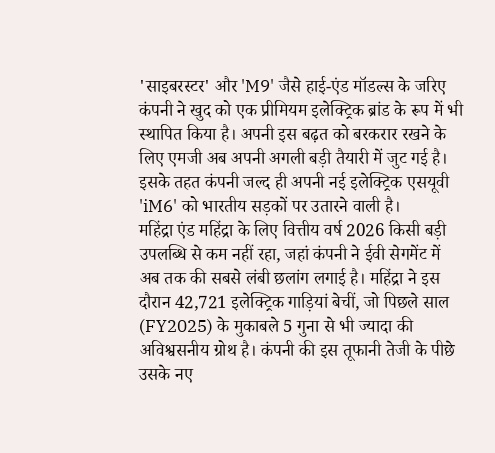'साइबरस्टर' और 'M9' जैसे हाई-एंड मॉडल्स के जरिए कंपनी ने खुद को एक प्रीमियम इलेक्ट्रिक ब्रांड के रूप में भी स्थापित किया है। अपनी इस बढ़त को बरकरार रखने के लिए एमजी अब अपनी अगली बड़ी तैयारी में जुट गई है। इसके तहत कंपनी जल्द ही अपनी नई इलेक्ट्रिक एसयूवी 'iM6' को भारतीय सड़कों पर उतारने वाली है।
महिंद्रा एंड महिंद्रा के लिए वित्तीय वर्ष 2026 किसी बड़ी उपलब्धि से कम नहीं रहा, जहां कंपनी ने ईवी सेगमेंट में अब तक की सबसे लंबी छलांग लगाई है। महिंद्रा ने इस दौरान 42,721 इलेक्ट्रिक गाड़ियां बेचीं, जो पिछले साल (FY2025) के मुकाबले 5 गुना से भी ज्यादा की अविश्वसनीय ग्रोथ है। कंपनी की इस तूफानी तेजी के पीछे उसके नए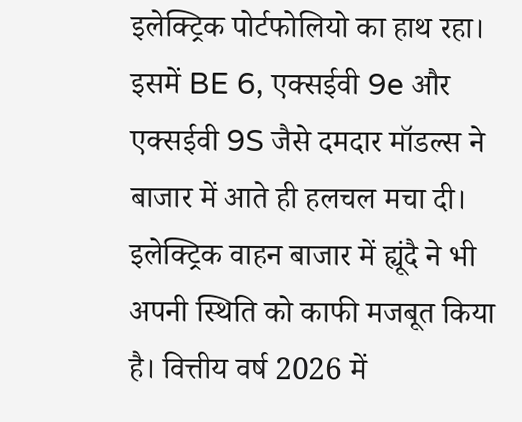इलेक्ट्रिक पोर्टफोलियो का हाथ रहा। इसमें BE 6, एक्सईवी 9e और एक्सईवी 9S जैसे दमदार मॉडल्स ने बाजार में आते ही हलचल मचा दी।
इलेक्ट्रिक वाहन बाजार में ह्यूंदै ने भी अपनी स्थिति को काफी मजबूत किया है। वित्तीय वर्ष 2026 में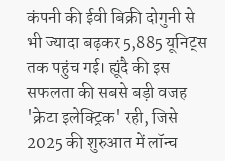कंपनी की ईवी बिक्री दोगुनी से भी ज्यादा बढ़कर 5,885 यूनिट्स तक पहुंच गई। ह्यूंदै की इस सफलता की सबसे बड़ी वजह 'क्रेटा इलेक्ट्रिक' रही, जिसे 2025 की शुरुआत में लॉन्च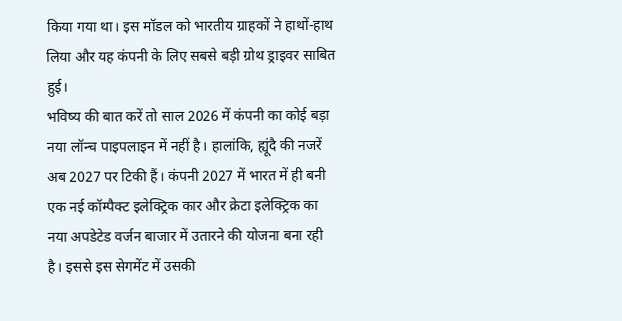किया गया था। इस मॉडल को भारतीय ग्राहकों ने हाथों-हाथ लिया और यह कंपनी के लिए सबसे बड़ी ग्रोथ ड्राइवर साबित हुई।
भविष्य की बात करें तो साल 2026 में कंपनी का कोई बड़ा नया लॉन्च पाइपलाइन में नहीं है। हालांकि, ह्यूंदै की नजरें अब 2027 पर टिकी हैं। कंपनी 2027 में भारत में ही बनी एक नई कॉम्पैक्ट इलेक्ट्रिक कार और क्रेटा इलेक्ट्रिक का नया अपडेटेड वर्जन बाजार में उतारने की योजना बना रही है। इससे इस सेगमेंट में उसकी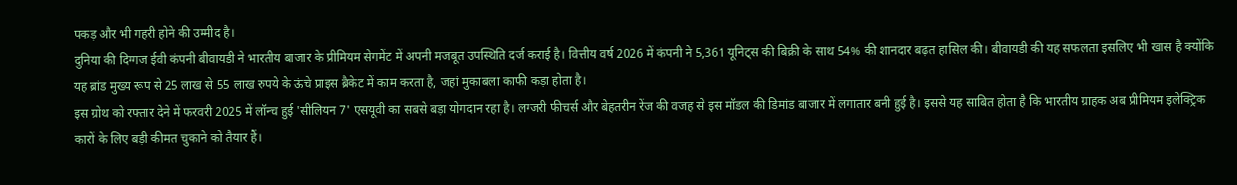पकड़ और भी गहरी होने की उम्मीद है।
दुनिया की दिग्गज ईवी कंपनी बीवायडी ने भारतीय बाजार के प्रीमियम सेगमेंट में अपनी मजबूत उपस्थिति दर्ज कराई है। वित्तीय वर्ष 2026 में कंपनी ने 5,361 यूनिट्स की बिक्री के साथ 54% की शानदार बढ़त हासिल की। बीवायडी की यह सफलता इसलिए भी खास है क्योंकि यह ब्रांड मुख्य रूप से 25 लाख से 55 लाख रुपये के ऊंचे प्राइस ब्रैकेट में काम करता है, जहां मुकाबला काफी कड़ा होता है।
इस ग्रोथ को रफ्तार देने में फरवरी 2025 में लॉन्च हुई 'सीलियन 7' एसयूवी का सबसे बड़ा योगदान रहा है। लग्जरी फीचर्स और बेहतरीन रेंज की वजह से इस मॉडल की डिमांड बाजार में लगातार बनी हुई है। इससे यह साबित होता है कि भारतीय ग्राहक अब प्रीमियम इलेक्ट्रिक कारों के लिए बड़ी कीमत चुकाने को तैयार हैं।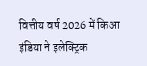वित्तीय वर्ष 2026 में किआ इंडिया ने इलेक्ट्रिक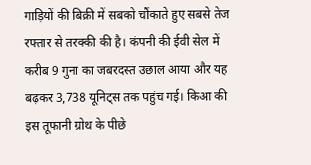गाड़ियों की बिक्री में सबको चौंकाते हुए सबसे तेज रफ्तार से तरक्की की है। कंपनी की ईवी सेल में करीब 9 गुना का जबरदस्त उछाल आया और यह बढ़कर 3,738 यूनिट्स तक पहुंच गई। किआ की इस तूफानी ग्रोथ के पीछे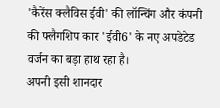'कैरेंस क्लैविस ईवी' की लॉन्चिंग और कंपनी की फ्लैगशिप कार 'ईवी6' के नए अपडेटेड वर्जन का बड़ा हाथ रहा है।
अपनी इसी शानदार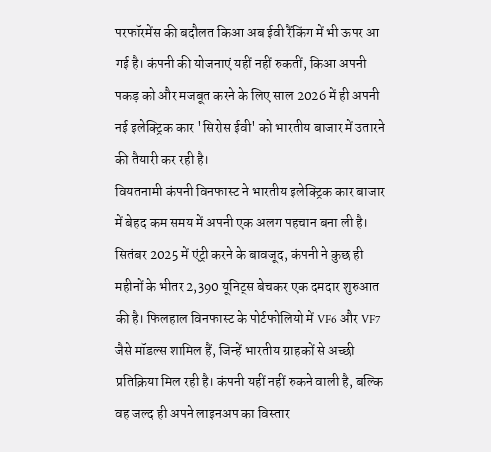परफॉरमेंस की बदौलत किआ अब ईवी रैंकिंग में भी ऊपर आ गई है। कंपनी की योजनाएं यहीं नहीं रुकतीं, किआ अपनी पकड़ को और मजबूत करने के लिए साल 2026 में ही अपनी नई इलेक्ट्रिक कार 'सिरोस ईवी' को भारतीय बाजार में उतारने की तैयारी कर रही है।
वियतनामी कंपनी विनफास्ट ने भारतीय इलेक्ट्रिक कार बाजार में बेहद कम समय में अपनी एक अलग पहचान बना ली है। सितंबर 2025 में एंट्री करने के बावजूद, कंपनी ने कुछ ही महीनों के भीतर 2,390 यूनिट्स बेचकर एक दमदार शुरुआत की है। फिलहाल विनफास्ट के पोर्टफोलियो में VF6 और VF7 जैसे मॉडल्स शामिल हैं, जिन्हें भारतीय ग्राहकों से अच्छी प्रतिक्रिया मिल रही है। कंपनी यहीं नहीं रुकने वाली है, बल्कि वह जल्द ही अपने लाइनअप का विस्तार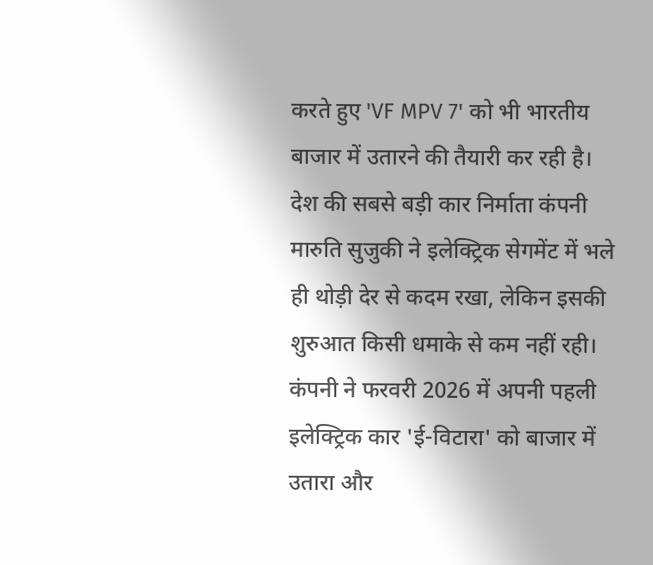करते हुए 'VF MPV 7' को भी भारतीय बाजार में उतारने की तैयारी कर रही है।
देश की सबसे बड़ी कार निर्माता कंपनी मारुति सुजुकी ने इलेक्ट्रिक सेगमेंट में भले ही थोड़ी देर से कदम रखा, लेकिन इसकी शुरुआत किसी धमाके से कम नहीं रही। कंपनी ने फरवरी 2026 में अपनी पहली इलेक्ट्रिक कार 'ई-विटारा' को बाजार में उतारा और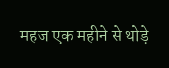महज एक महीने से थोड़े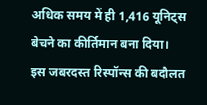अधिक समय में ही 1,416 यूनिट्स बेचने का कीर्तिमान बना दिया।
इस जबरदस्त रिस्पॉन्स की बदौलत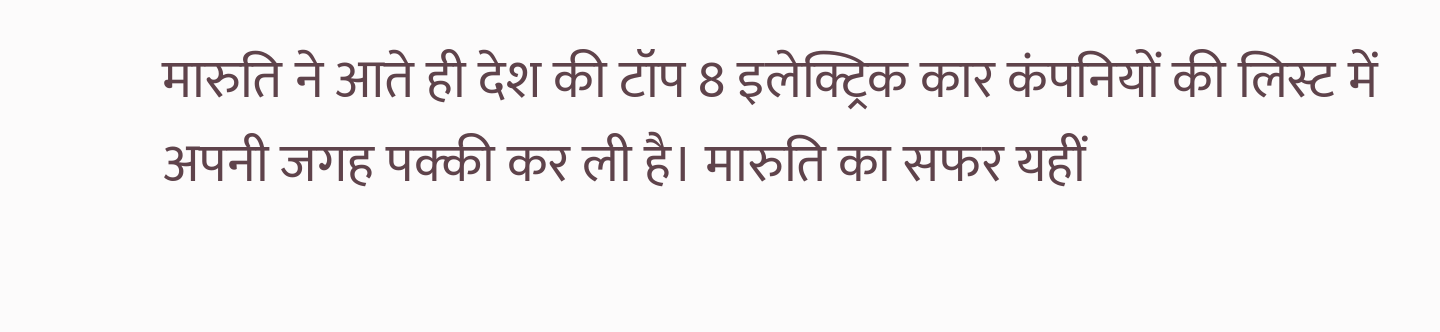मारुति ने आते ही देश की टॉप 8 इलेक्ट्रिक कार कंपनियों की लिस्ट में अपनी जगह पक्की कर ली है। मारुति का सफर यहीं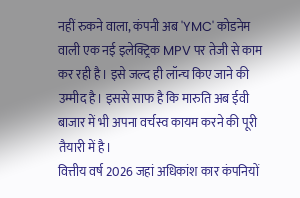नहीं रुकने वाला, कंपनी अब 'YMC' कोडनेम वाली एक नई इलेक्ट्रिक MPV पर तेजी से काम कर रही है। इसे जल्द ही लॉन्च किए जाने की उम्मीद है। इससे साफ है कि मारुति अब ईवी बाजार में भी अपना वर्चस्व कायम करने की पूरी तैयारी में है।
वित्तीय वर्ष 2026 जहां अधिकांश कार कंपनियों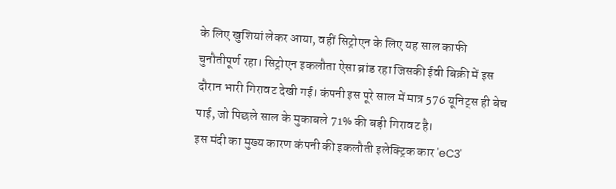के लिए खुशियां लेकर आया, वहीं सिट्रोएन के लिए यह साल काफी चुनौतीपूर्ण रहा। सिट्रोएन इकलौता ऐसा ब्रांड रहा जिसकी ईवी बिक्री में इस दौरान भारी गिरावट देखी गई। कंपनी इस पूरे साल में मात्र 576 यूनिट्स ही बेच पाई, जो पिछले साल के मुकाबले 71% की बड़ी गिरावट है।
इस मंदी का मुख्य कारण कंपनी की इकलौती इलेक्ट्रिक कार 'eC3'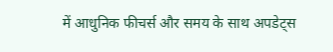में आधुनिक फीचर्स और समय के साथ अपडेट्स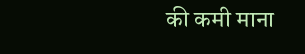की कमी माना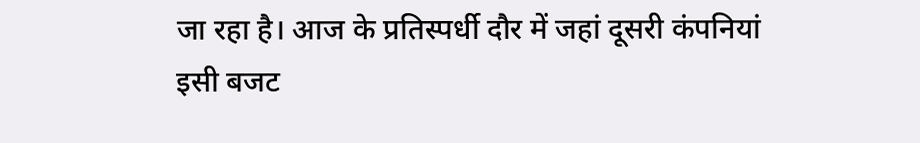जा रहा है। आज के प्रतिस्पर्धी दौर में जहां दूसरी कंपनियां इसी बजट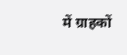में ग्राहकों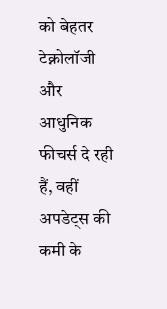को बेहतर टेक्नोलॉजी और आधुनिक फीचर्स दे रही हैं, वहीं अपडेट्स की कमी के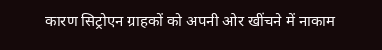कारण सिट्रोएन ग्राहकों को अपनी ओर खींचने में नाकाम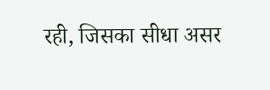रही, जिसका सीधा असर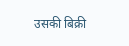उसकी बिक्री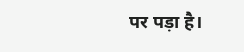पर पड़ा है।